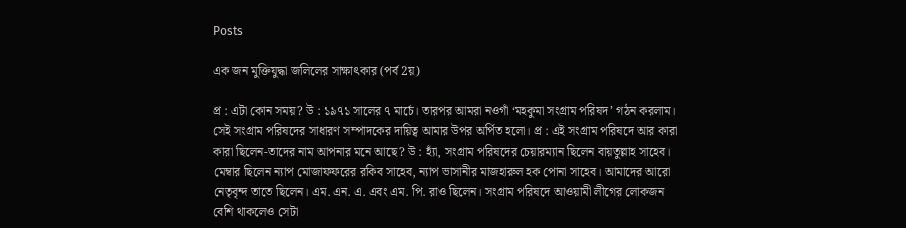Posts

এক জন মুক্তিযুদ্ধা জলিলের সাক্ষাৎকার (পর্ব 2য়)

প্র : এটা কোন সময়? উ : ১৯৭১ সালের ৭ মার্চে। তারপর আমরা নওগাঁ ‘মহকুমা সংগ্রাম পরিষদ’ গঠন করলাম। সেই সংগ্রাম পরিষদের সাধারণ সম্পাদকের দায়িত্ব আমার উপর অর্পিত হলো। প্র : এই সংগ্রাম পরিষদে আর কারা কারা ছিলেন-তাদের নাম আপনার মনে আছে? উ : হ্যাঁ, সংগ্রাম পরিষদের চেয়ারম্যান ছিলেন বায়তুল্লাহ সাহেব। মেম্বার ছিলেন ন্যাপ মোজাফফরের রকিব সাহেব, ন্যাপ ভাসানীর মাজহারুল হক পোনা সাহেব। আমাদের আরো নেতৃবৃন্দ তাতে ছিলেন। এম. এন. এ. এবং এম. পি. রাও ছিলেন। সংগ্রাম পরিষদে আওয়ামী লীগের লোকজন বেশি থাকলেও সেটা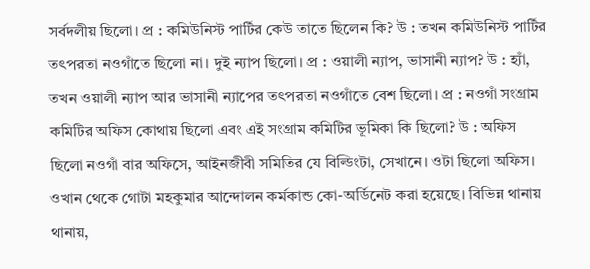সর্বদলীয় ছিলো। প্র : কমিউনিস্ট পার্টির কেউ তাতে ছিলেন কি? উ : তখন কমিউনিস্ট পার্টির তৎপরতা নওগাঁতে ছিলো না। দুই ন্যাপ ছিলো। প্র : ওয়ালী ন্যাপ, ভাসানী ন্যাপ? উ : হ্যাঁ, তখন ওয়ালী ন্যাপ আর ভাসানী ন্যাপের তৎপরতা নওগাঁতে বেশ ছিলো। প্র : নওগাঁ সংগ্রাম কমিটির অফিস কোথায় ছিলো এবং এই সংগ্রাম কমিটির ভূমিকা কি ছিলো? উ : অফিস ছিলো নওগাঁ বার অফিসে, আইনজীবী সমিতির যে বিল্ডিংটা, সেখানে। ওটা ছিলো অফিস। ওখান থেকে গোটা মহকুমার আন্দোলন কর্মকান্ড কো-অর্ডিনেট করা হয়েছে। বিভিন্ন থানায় থানায়,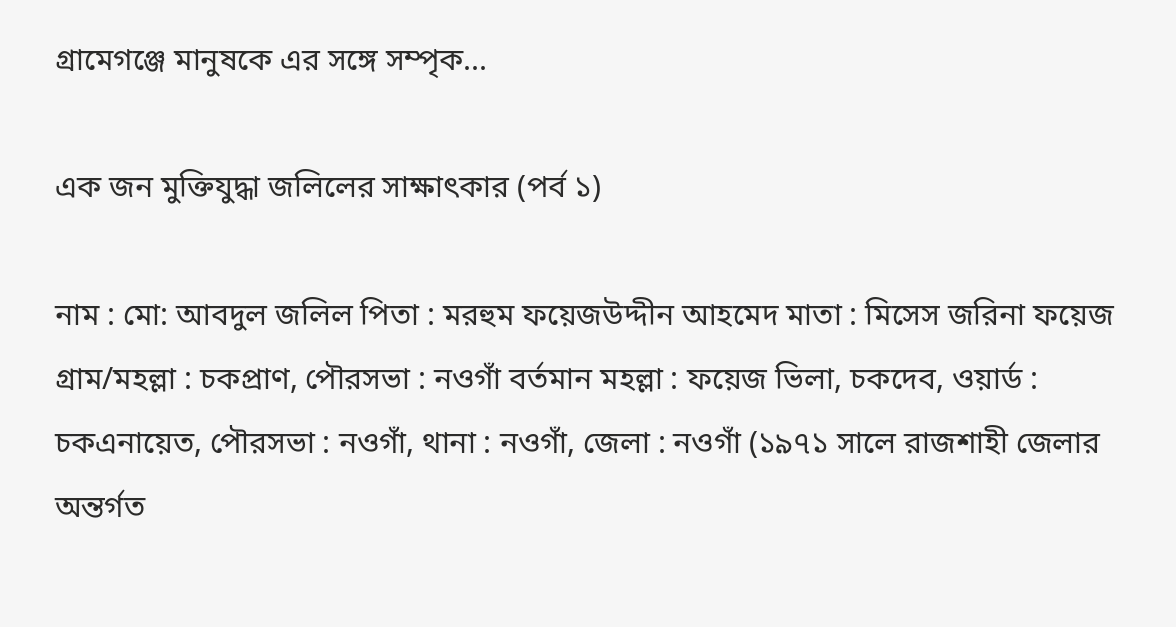গ্রামেগঞ্জে মানুষকে এর সঙ্গে সম্পৃক...

এক জন মুক্তিযুদ্ধা জলিলের সাক্ষাৎকার (পর্ব ১)

নাম : মো: আবদুল জলিল পিতা : মরহুম ফয়েজউদ্দীন আহমেদ মাতা : মিসেস জরিনা ফয়েজ গ্রাম/মহল্লা : চকপ্রাণ, পৌরসভা : নওগাঁ বর্তমান মহল্লা : ফয়েজ ভিলা, চকদেব, ওয়ার্ড : চকএনায়েত, পৌরসভা : নওগাঁ, থানা : নওগাঁ, জেলা : নওগাঁ (১৯৭১ সালে রাজশাহী জেলার অন্তর্গত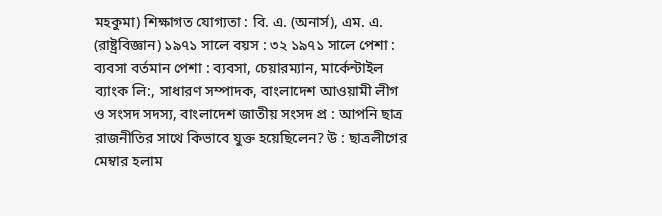মহকুমা) শিক্ষাগত যোগ্যতা : বি. এ. (অনার্স), এম. এ. (রাষ্ট্রবিজ্ঞান) ১৯৭১ সালে বয়স : ৩২ ১৯৭১ সালে পেশা : ব্যবসা বর্তমান পেশা : ব্যবসা, চেয়ারম্যান, মার্কেন্টাইল ব্যাংক লি:, সাধারণ সম্পাদক, বাংলাদেশ আওয়ামী লীগ ও সংসদ সদস্য, বাংলাদেশ জাতীয় সংসদ প্র : আপনি ছাত্র রাজনীতির সাথে কিভাবে যুক্ত হয়েছিলেন? উ : ছাত্রলীগের মেম্বার হলাম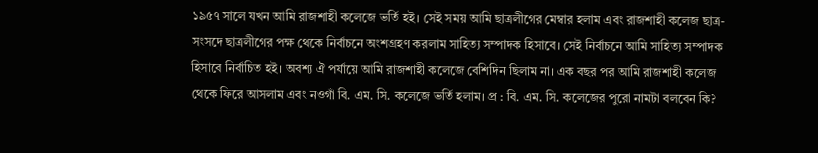১৯৫৭ সালে যখন আমি রাজশাহী কলেজে ভর্তি হই। সেই সময় আমি ছাত্রলীগের মেম্বার হলাম এবং রাজশাহী কলেজ ছাত্র-সংসদে ছাত্রলীগের পক্ষ থেকে নির্বাচনে অংশগ্রহণ করলাম সাহিত্য সম্পাদক হিসাবে। সেই নির্বাচনে আমি সাহিত্য সম্পাদক হিসাবে নির্বাচিত হই। অবশ্য ঐ পর্যায়ে আমি রাজশাহী কলেজে বেশিদিন ছিলাম না। এক বছর পর আমি রাজশাহী কলেজ থেকে ফিরে আসলাম এবং নওগাঁ বি. এম. সি. কলেজে ভর্তি হলাম। প্র : বি. এম. সি. কলেজের পুরো নামটা বলবেন কি?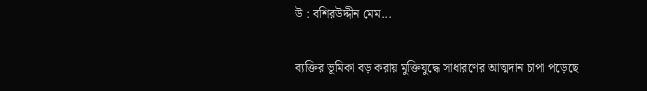উ : বশিরউদ্দীন মেম...

ব্যক্তির ভূমিকা বড় করায় মুক্তিযুদ্ধে সাধারণের আত্মদান চাপা পড়েছে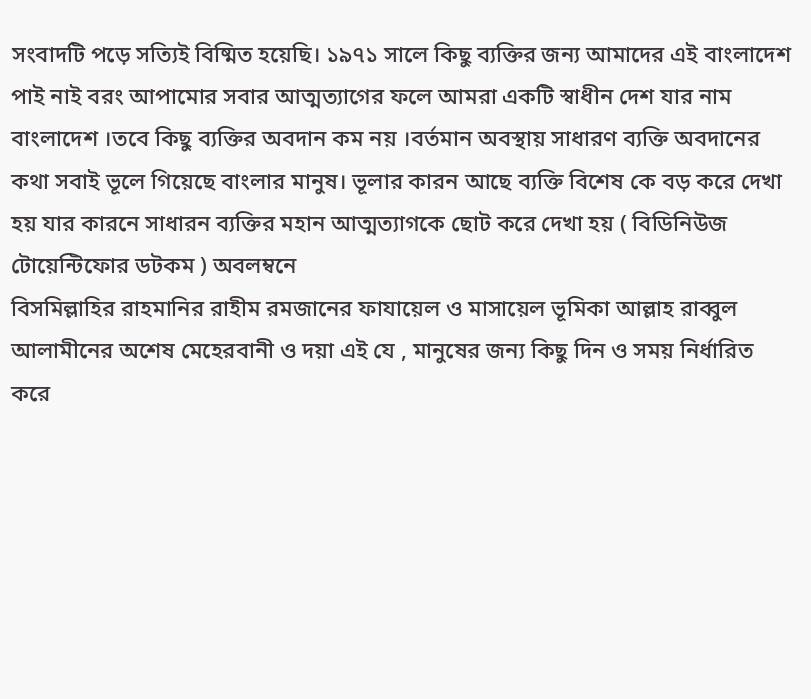সংবাদটি পড়ে সত্যিই বিষ্মিত হয়েছি। ১৯৭১ সালে কিছু ব্যক্তির জন্য আমাদের এই বাংলাদেশ পাই নাই বরং আপামোর সবার আত্মত্যাগের ফলে আমরা একটি স্বাধীন দেশ যার নাম বাংলাদেশ ।তবে কিছু ব্যক্তির অবদান কম নয় ।বর্তমান অবস্থায় সাধারণ ব্যক্তি অবদানের কথা সবাই ভূলে গিয়েছে বাংলার মানুষ। ভূলার কারন আছে ব্যক্তি বিশেষ কে বড় করে দেখা হয় যার কারনে সাধারন ব্যক্তির মহান আত্মত্যাগকে ছোট করে দেখা হয় ( বিডিনিউজ টোয়েন্টিফোর ডটকম ) অবলম্বনে
বিসমিল্লাহির রাহমানির রাহীম রমজানের ফাযায়েল ও মাসায়েল ভূমিকা আল্লাহ রাব্বুল আলামীনের অশেষ মেহেরবানী ও দয়া এই যে , মানুষের জন্য কিছু দিন ও সময় নির্ধারিত করে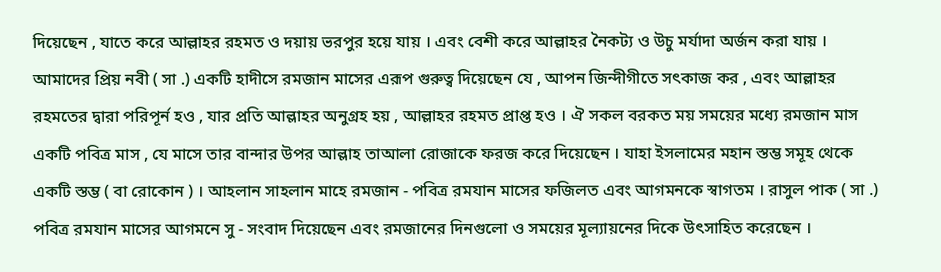দিয়েছেন , যাতে করে আল্লাহর রহমত ও দয়ায় ভরপুর হয়ে যায় । এবং বেশী করে আল্লাহর নৈকট্য ও উচু মর্যাদা অর্জন করা যায় । আমাদের প্রিয় নবী ( সা .) একটি হাদীসে রমজান মাসের এরূপ গুরুত্ব দিয়েছেন যে , আপন জিন্দীগীতে সৎকাজ কর , এবং আল্লাহর রহমতের দ্বারা পরিপূর্ন হও , যার প্রতি আল্লাহর অনুগ্রহ হয় , আল্লাহর রহমত প্রাপ্ত হও । ঐ সকল বরকত ময় সময়ের মধ্যে রমজান মাস একটি পবিত্র মাস , যে মাসে তার বান্দার উপর আল্লাহ তাআলা রোজাকে ফরজ করে দিয়েছেন । যাহা ইসলামের মহান স্তম্ভ সমূহ থেকে একটি স্তম্ভ ( বা রোকোন ) । আহলান সাহলান মাহে রমজান - পবিত্র রমযান মাসের ফজিলত এবং আগমনকে স্বাগতম । রাসুল পাক ( সা .) পবিত্র রমযান মাসের আগমনে সু - সংবাদ দিয়েছেন এবং রমজানের দিনগুলো ও সময়ের মূল্যায়নের দিকে উৎসাহিত করেছেন ।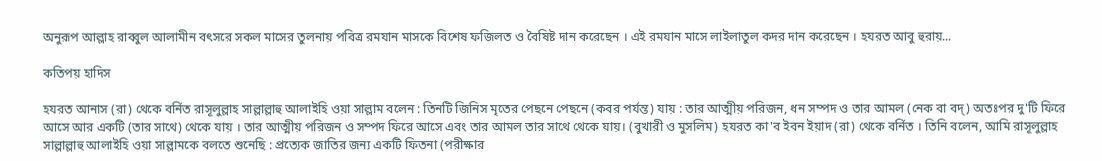অনুরূপ আল্লাহ রাব্বুল আলামীন বৎসরে সকল মাসের তুলনায় পবিত্র রমযান মাসকে বিশেষ ফজিলত ও বৈষিষ্ট দান করেছেন । এই রমযান মাসে লাইলাতুল কদর দান করেছেন । হযরত আবু হুরায়...

কতিপয় হাদিস

হযরত আনাস (রা) থেকে বর্নিত রাসূলুল্লাহ সাল্লাল্লাহু আলাইহি ওয়া সাল্লাম বলেন : তিনটি জিনিস মৃতের পেছনে পেছনে (কবর পর্যন্ত) যায় : তার আত্মীয় পরিজন, ধন সম্পদ ও তার আমল (নেক বা বদ্) অতঃপর দু'টি ফিরে আসে আর একটি (তার সাথে) থেকে যায় । তার আত্মীয় পরিজন ও সম্পদ ফিরে আসে এবং তার আমল তার সাথে থেকে যায়। (বুখারী ও মুসলিম) হযরত কা'ব ইবন ইয়াদ (রা) থেকে বর্নিত । তিনি বলেন, আমি রাসূলুল্লাহ সাল্লাল্লাহু আলাইহি ওয়া সাল্লামকে বলতে শুনেছি : প্রত্যেক জাতির জন্য একটি ফিতনা (পরীক্ষার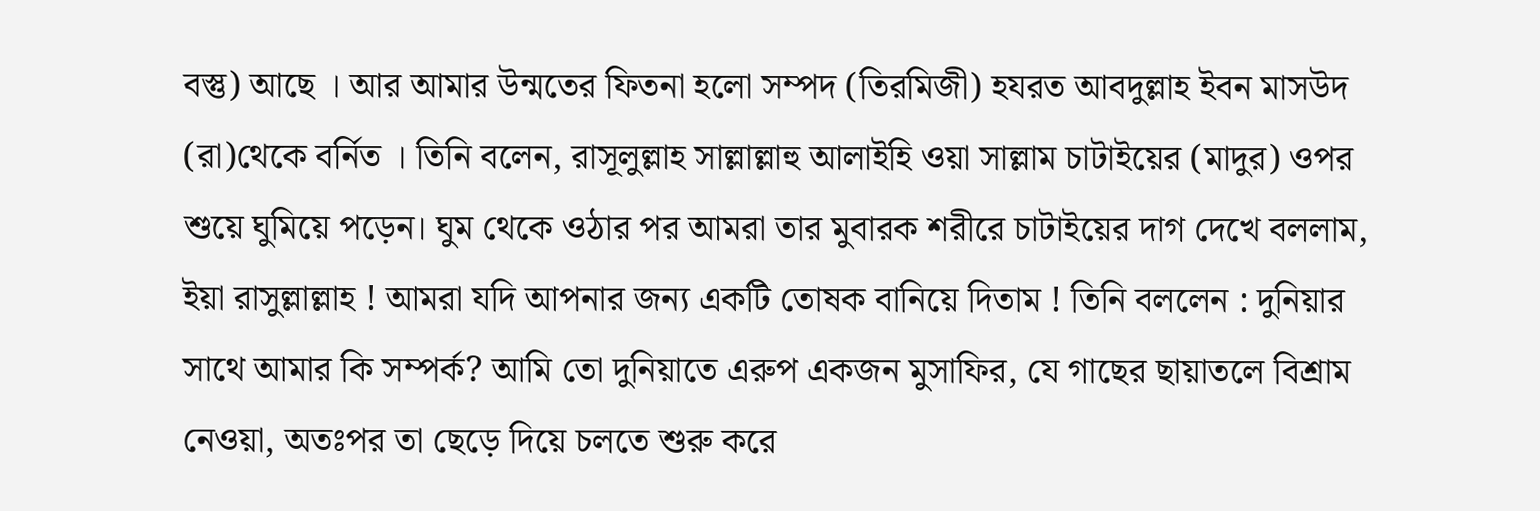বস্তু) আছে । আর আমার উন্মতের ফিতনা হলো সম্পদ (তিরমিজী) হযরত আবদুল্লাহ ইবন মাসউদ (রা)থেকে বর্নিত । তিনি বলেন, রাসূলুল্লাহ সাল্লাল্লাহু আলাইহি ওয়া সাল্লাম চাটাইয়ের (মাদুর) ওপর শুয়ে ঘুমিয়ে পড়েন। ঘুম থেকে ওঠার পর আমরা তার মুবারক শরীরে চাটাইয়ের দাগ দেখে বললাম, ইয়া রাসুল্লাল্লাহ ! আমরা যদি আপনার জন্য একটি তোষক বানিয়ে দিতাম ! তিনি বললেন : দুনিয়ার সাথে আমার কি সম্পর্ক? আমি তো দুনিয়াতে এরুপ একজন মুসাফির, যে গাছের ছায়াতলে বিশ্রাম নেওয়া, অতঃপর তা ছেড়ে দিয়ে চলতে শুরু করে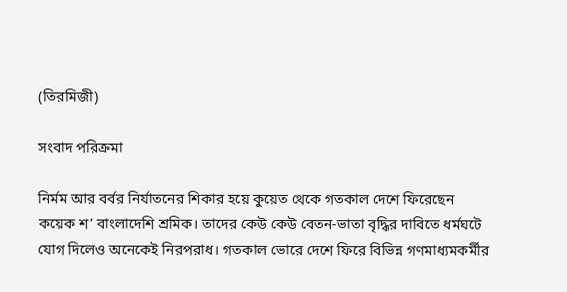(তিরমিজী)

সংবাদ পরিক্রমা

নির্মম আর বর্বর নির্যাতনের শিকার হয়ে কুয়েত থেকে গতকাল দেশে ফিরেছেন কয়েক শ’ বাংলাদেশি শ্রমিক। তাদের কেউ কেউ বেতন-ভাতা বৃদ্ধির দাবিতে ধর্মঘটে যোগ দিলেও অনেকেই নিরপরাধ। গতকাল ভোরে দেশে ফিরে বিভিন্ন গণমাধ্যমকর্মীর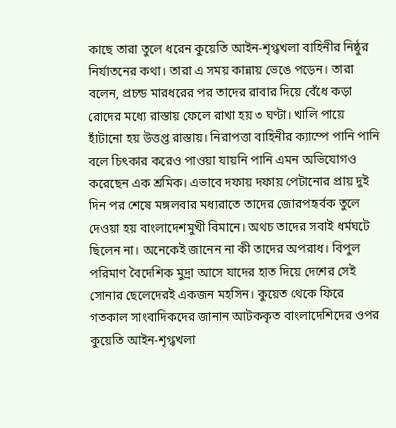কাছে তারা তুলে ধরেন কুয়েতি আইন-শৃগ্ধখলা বাহিনীর নিষ্ঠুর নির্যাতনের কথা। তারা এ সময় কান্নায় ভেঙে পড়েন। তারা বলেন, প্রচন্ড মারধরের পর তাদের রাবার দিয়ে বেঁধে কড়া রোদের মধ্যে রাস্তায় ফেলে রাখা হয় ৩ ঘণ্টা। খালি পায়ে হাঁটানো হয় উত্তপ্ত রাস্তায়। নিরাপত্তা বাহিনীর ক্যাম্পে পানি পানি বলে চিৎকার করেও পাওয়া যায়নি পানি এমন অভিযোগও করেছেন এক শ্রমিক। এভাবে দফায় দফায় পেটানোর প্রায় দুই দিন পর শেষে মঙ্গলবার মধ্যরাতে তাদের জোরপহৃর্বক তুলে দেওয়া হয় বাংলাদেশমুখী বিমানে। অথচ তাদের সবাই ধর্মঘটে ছিলেন না। অনেকেই জানেন না কী তাদের অপরাধ। বিপুল পরিমাণ বৈদেশিক মুদ্রা আসে যাদের হাত দিয়ে দেশের সেই সোনার ছেলেদেরই একজন মহসিন। কুয়েত থেকে ফিরে গতকাল সাংবাদিকদের জানান আটককৃত বাংলাদেশিদের ওপর কুয়েতি আইন-শৃগ্ধখলা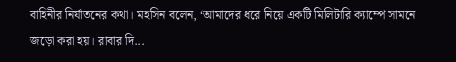বাহিনীর নির্যাতনের কথা। মহসিন বলেন, ‘আমাদের ধরে নিয়ে একটি মিলিটারি ক্যাম্পে সামনে জড়ো করা হয়। রাবার দি...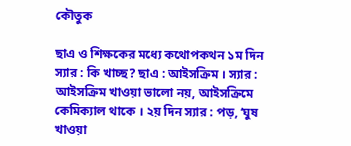কৌতুক

ছাএ ও শিক্ষকের মধ্যে কথোপকথন ১ম দিন স্যার : কি খাচ্ছ? ছাএ : আইসক্রিম । স্যার : আইসক্রিম খাওয়া ভালো নয়, আইসক্রিমে কেমিক্যাল থাকে । ২য় দিন স্যার : পড়, ‘ঘুষ খাওয়া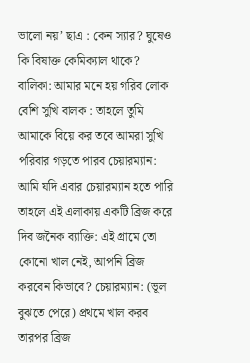ভালো নয়’ ছাএ : কেন স্যার? ঘুষেও কি বিষাক্ত কেমিক্যাল থাকে? বালিকা: আমার মনে হয় গরিব লোক বেশি সুখি বালক : তাহলে তুমি আমাকে বিয়ে কর তবে আমরা সুখি পরিবার গড়তে পারব চেয়ারম্যান: আমি যদি এবার চেয়ারম্যান হতে পারি তাহলে এই এলাকায় একটি ব্রিজ করে দিব জনৈক ব্যাক্তি: এই গ্রামে তো কোনো খাল নেই, আপনি ব্রিজ করবেন কিভাবে? চেয়ারম্যান: (ভূল বুঝতে পেরে) প্রথমে খাল করব তারপর ব্রিজ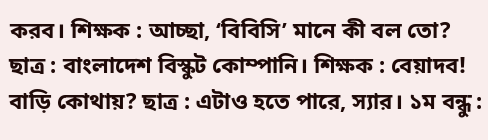করব। শিক্ষক : আচ্ছা, ‘বিবিসি’ মানে কী বল তো? ছাত্র : বাংলাদেশ বিস্কুট কোম্পানি। শিক্ষক : বেয়াদব! বাড়ি কোথায়? ছাত্র : এটাও হতে পারে, স্যার। ১ম বন্ধু :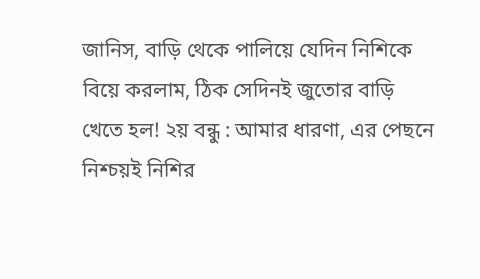জানিস, বাড়ি থেকে পালিয়ে যেদিন নিশিকে বিয়ে করলাম, ঠিক সেদিনই জুতোর বাড়ি খেতে হল! ২য় বন্ধু : আমার ধারণা, এর পেছনে নিশ্চয়ই নিশির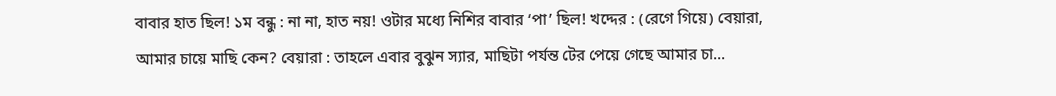বাবার হাত ছিল! ১ম বন্ধু : না না, হাত নয়! ওটার মধ্যে নিশির বাবার ‘পা’ ছিল! খদ্দের : (রেগে গিয়ে) বেয়ারা, আমার চায়ে মাছি কেন? বেয়ারা : তাহলে এবার বুঝুন স্যার, মাছিটা পর্যন্ত টের পেয়ে গেছে আমার চা...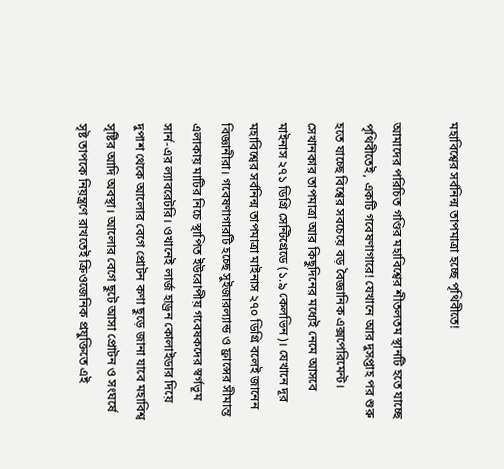মহাবিশ্বের সর্বনিন্ম তাপমাত্রা হচ্ছে পৃথিবীতে!

আমাদের পরিচিত গণ্ডির মহাবিশ্বের শীতলতম স্থানটি হতে যাচ্ছে পৃথিবীতেই, একটি গবেষণাগারে! যেখানে আর দুসপ্তাহ পর শুরু হতে যাচ্ছে বিশ্বের সবচেয়ে বড় বৈজ্ঞানিক এক্সপেরিমেন্ট। সেখানকার তাপমাত্রা আর কিছুদিনের মধ্যেই নেমে আসবে মাইনাস ২৭১ ডিগ্রি সেন্টিগ্রেডে (১.৯ কেলভিন)। যেখানে দূর মহাবিশ্বের সর্বনিন্ম তাপমাত্রা মাইনাস ২৭০ ডিগ্রি বলেই জানেন বিজ্ঞানীরা। গবেষণাগারটি হচ্ছে সুইজারল্যান্ড ও ফ্রান্সের সীমান্ত এলাকায় মাটির নিচে স্থাপিত ইউরোপীয় গবেষকদের স্বর্গভূম সার্ন-এর ল্যাবরেটরি। ওখানেই লার্জ হাড্রন কোলাইডার দিয়ে দুপাশ থেকে আলোর বেগে প্রোটন কণা ছুড়ে জানা যাবে মহাবিশ্ব সৃষ্টির আদি অবস্থা। আলোর বেগে ছুটে আসা প্রোটন ও সংঘর্ষে সৃষ্ট তাপকে নিয়ন্ত্রণে রাখতেই ক্রিওজেনিক প্রযুক্তিতে এই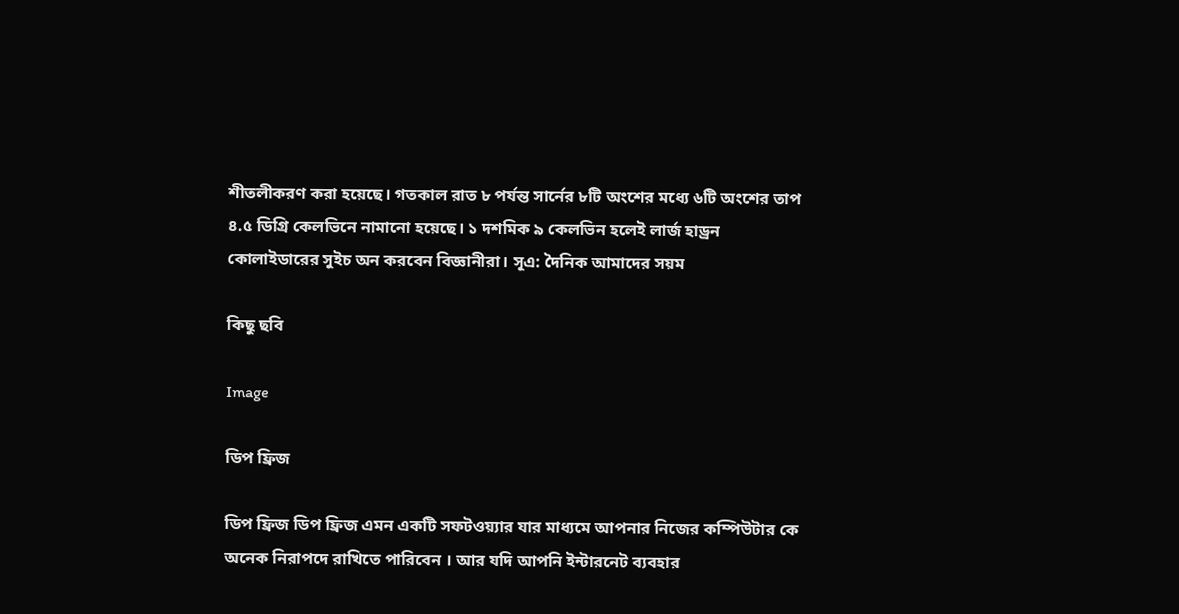শীতলীকরণ করা হয়েছে। গতকাল রাত ৮ পর্যন্ত সার্নের ৮টি অংশের মধ্যে ৬টি অংশের তাপ ৪.৫ ডিগ্রি কেলভিনে নামানো হয়েছে। ১ দশমিক ৯ কেলভিন হলেই লার্জ হাড্রন কোলাইডারের সুইচ অন করবেন বিজ্ঞানীরা। সূএ: দৈনিক আমাদের সয়ম

কিছু ছবি

Image

ডিপ ফ্রিজ

ডিপ ফ্রিজ ডিপ ফ্রিজ এমন একটি সফটওয়্যার যার মাধ্যমে আপনার নিজের কম্পিউটার কে অনেক নিরাপদে রাখিতে পারিবেন । আর যদি আপনি ইন্টারনেট ব্যবহার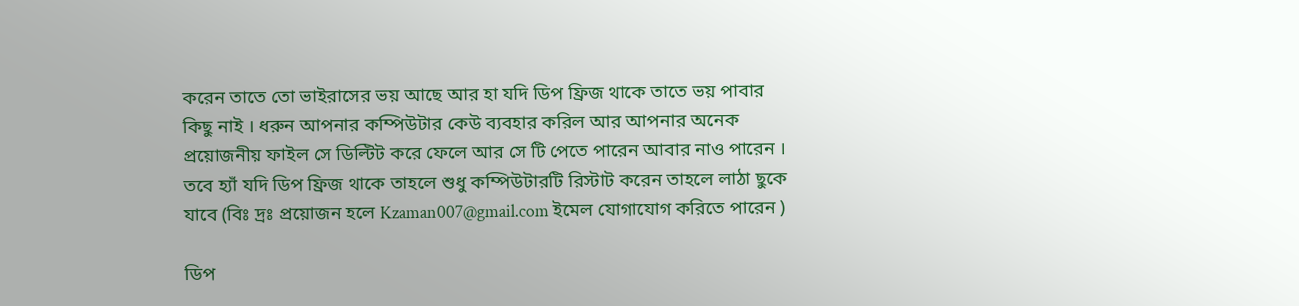করেন তাতে তো ভাইরাসের ভয় আছে আর হা যদি ডিপ ফ্রিজ থাকে তাতে ভয় পাবার কিছু নাই । ধরুন আপনার কম্পিউটার কেউ ব্যবহার করিল আর আপনার অনেক প্রয়োজনীয় ফাইল সে ডিল্টিট করে ফেলে আর সে টি পেতে পারেন আবার নাও পারেন । তবে হ্যাঁ যদি ডিপ ফ্রিজ থাকে তাহলে শুধু কম্পিউটারটি রিস্টাট করেন তাহলে লাঠা ছুকে যাবে (বিঃ দ্রঃ প্রয়োজন হলে Kzaman007@gmail.com ইমেল যোগাযোগ করিতে পারেন )

ডিপ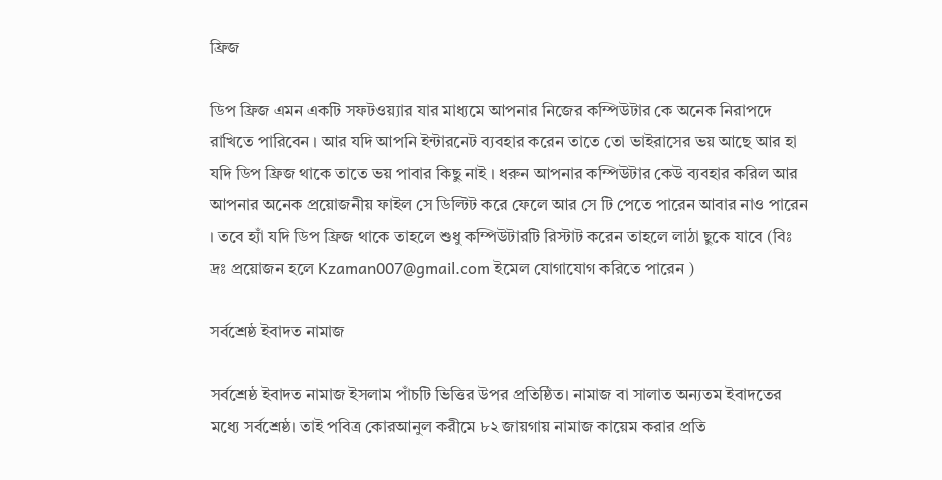ফ্রিজ

ডিপ ফ্রিজ এমন একটি সফটওয়্যার যার মাধ্যমে আপনার নিজের কম্পিউটার কে অনেক নিরাপদে রাখিতে পারিবেন । আর যদি আপনি ইন্টারনেট ব্যবহার করেন তাতে তো ভাইরাসের ভয় আছে আর হা যদি ডিপ ফ্রিজ থাকে তাতে ভয় পাবার কিছু নাই । ধরুন আপনার কম্পিউটার কেউ ব্যবহার করিল আর আপনার অনেক প্রয়োজনীয় ফাইল সে ডিল্টিট করে ফেলে আর সে টি পেতে পারেন আবার নাও পারেন । তবে হ্যাঁ যদি ডিপ ফ্রিজ থাকে তাহলে শুধু কম্পিউটারটি রিস্টাট করেন তাহলে লাঠা ছুকে যাবে (বিঃ দ্রঃ প্রয়োজন হলে Kzaman007@gmail.com ইমেল যোগাযোগ করিতে পারেন )

সর্বশ্রেষ্ঠ ইবাদত নামাজ

সর্বশ্রেষ্ঠ ইবাদত নামাজ ইসলাম পাঁচটি ভিত্তির উপর প্রতিষ্ঠিত। নামাজ বা সালাত অন্যতম ইবাদতের মধ্যে সর্বশ্রেষ্ঠ। তাই পবিত্র কোরআনুল করীমে ৮২ জায়গায় নামাজ কায়েম করার প্রতি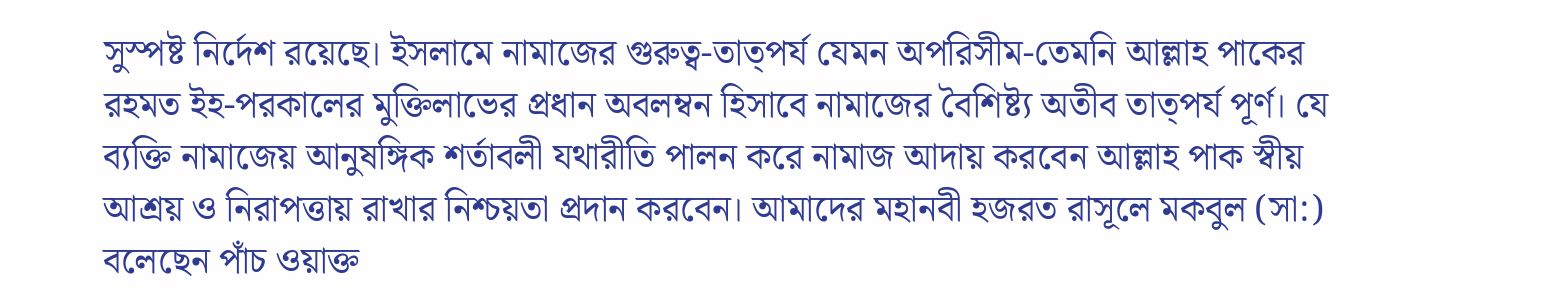সুস্পষ্ট নির্দেশ রয়েছে। ইসলামে নামাজের গুরুত্ব-তাত্পর্য যেমন অপরিসীম-তেমনি আল্লাহ পাকের রহমত ইহ-পরকালের মুক্তিলাভের প্রধান অবলম্বন হিসাবে নামাজের বৈশিষ্ট্য অতীব তাত্পর্য পূর্ণ। যে ব্যক্তি নামাজেয় আনুষঙ্গিক শর্তাবলী যথারীতি পালন করে নামাজ আদায় করবেন আল্লাহ পাক স্বীয় আশ্রয় ও নিরাপত্তায় রাখার নিশ্চয়তা প্রদান করবেন। আমাদের মহানবী হজরত রাসূলে মকবুল (সা:) বলেছেন পাঁচ ওয়াক্ত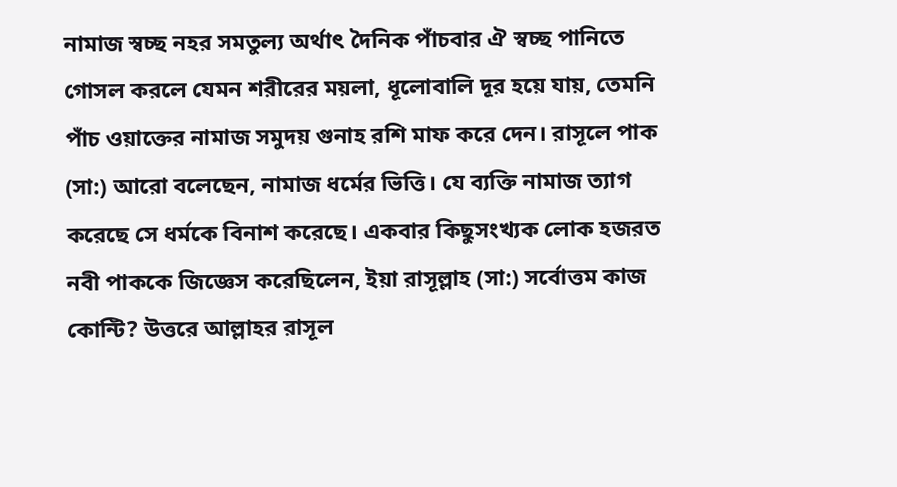নামাজ স্বচ্ছ নহর সমতুল্য অর্থাৎ দৈনিক পাঁচবার ঐ স্বচ্ছ পানিতে গোসল করলে যেমন শরীরের ময়লা, ধূলোবালি দূর হয়ে যায়, তেমনি পাঁচ ওয়াক্তের নামাজ সমুদয় গুনাহ রশি মাফ করে দেন। রাসূলে পাক (সা:) আরো বলেছেন, নামাজ ধর্মের ভিত্তি। যে ব্যক্তি নামাজ ত্যাগ করেছে সে ধর্মকে বিনাশ করেছে। একবার কিছুসংখ্যক লোক হজরত নবী পাককে জিজ্ঞেস করেছিলেন, ইয়া রাসূল্লাহ (সা:) সর্বোত্তম কাজ কোন্টি? উত্তরে আল্লাহর রাসূল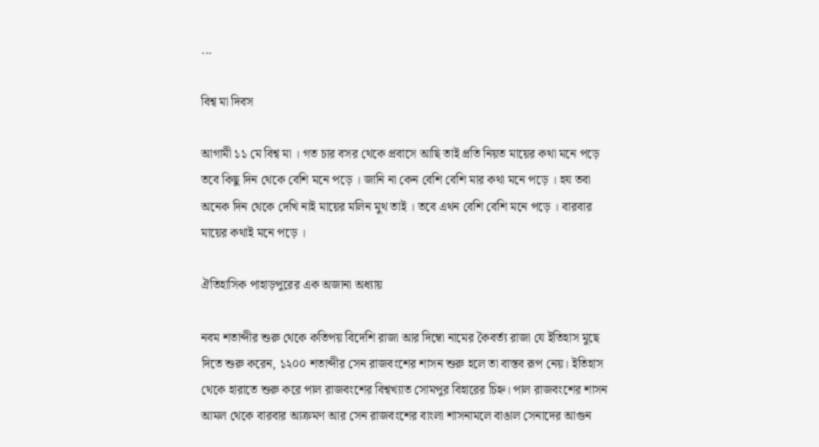...

বিশ্ব মা দিবস

আগামী ১১ মে বিশ্ব মা । গত চার বসর থেকে প্রবাসে আছি তাই প্রতি নিয়ত মায়ের কথা মনে পড়ে তবে কিছু দিন থেকে বেশি মনে পড়ে । জানি না কেন বেশি বেশি মার কথা মনে পড়ে । হয তবা অনেক দিন থেকে দেখি নাই মায়ের মলিন মুথ তাই । তবে এথন বেশি বেশি মনে পড়ে । বারবার মায়ের কথাই মনে পড়ে ।

ঐতিহাসিক পাহাড়পুরের এক অজানা অধ্যায়

নবম শতাব্দীর শুরু থেকে কতিপয় বিদেশি রাজা আর দিম্বো নামের কৈবর্ত্য রাজা যে ইতিহাস মুছে দিতে শুরু করেন, ১২০০ শতাব্দীর সেন রাজবংশের শাসন শুরু হলে তা বাস্তব রূপ নেয়। ইতিহাস থেকে হারাতে শুরু করে পাল রাজবংশের বিশ্বখ্যাত সোমপুর বিহারের চিহ্ন। পাল রাজবংশের শাসন আমল থেকে বারবার আক্রমণ আর সেন রাজবংশের বাংলা শাসনামলে বাঙাল সেনাদের আগুন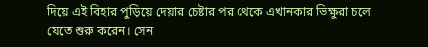দিয়ে এই বিহার পুড়িয়ে দেয়ার চেষ্টার পর থেকে এখানকার ভিক্ষুরা চলে যেতে শুরু করেন। সেন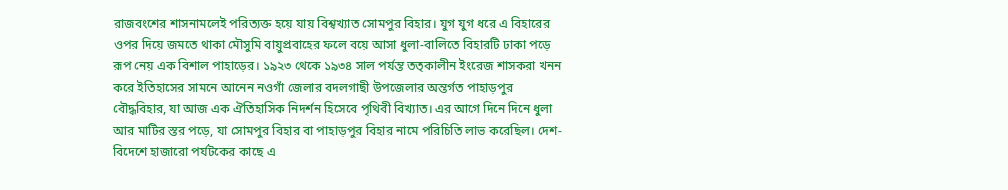রাজবংশের শাসনামলেই পরিত্যক্ত হয়ে যায় বিশ্বখ্যাত সোমপুর বিহার। যুগ যুগ ধরে এ বিহারের ওপর দিয়ে জমতে থাকা মৌসুমি বায়ুপ্রবাহের ফলে বয়ে আসা ধুলা-বালিতে বিহারটি ঢাকা পড়ে রূপ নেয় এক বিশাল পাহাড়ের। ১৯২৩ থেকে ১৯৩৪ সাল পর্যন্ত তত্কালীন ইংরেজ শাসকরা খনন করে ইতিহাসের সামনে আনেন নওগাঁ জেলার বদলগাছী উপজেলার অন্তর্গত পাহাড়পুর বৌদ্ধবিহার, যা আজ এক ঐতিহাসিক নিদর্শন হিসেবে পৃথিবী বিখ্যাত। এর আগে দিনে দিনে ধুলা আর মাটির স্তর পড়ে, যা সোমপুর বিহার বা পাহাড়পুর বিহার নামে পরিচিতি লাভ করেছিল। দেশ-বিদেশে হাজারো পর্যটকের কাছে এ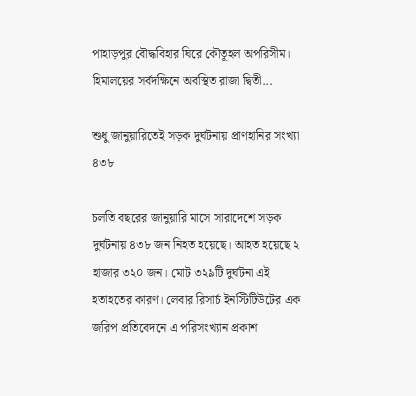পাহাড়পুর বৌদ্ধবিহার ঘিরে কৌতূহল অপরিসীম। হিমালয়ের সর্বদক্ষিনে অবস্থিত রাজা দ্বিতী...

শুধু জানুয়ারিতেই সড়ক দুর্ঘটনায় প্রাণহানির সংখ্যা ৪৩৮

চলতি বছরের জানুয়ারি মাসে সারাদেশে সড়ক দুর্ঘটনায় ৪৩৮ জন নিহত হয়েছে। আহত হয়েছে ২ হাজার ৩২০ জন। মোট ৩২৯টি দুর্ঘটনা এই হতাহতের কারণ। লেবার রিসার্চ ইনস্টিটিউটের এক জরিপ প্রতিবেদনে এ পরিসংখ্যান প্রকাশ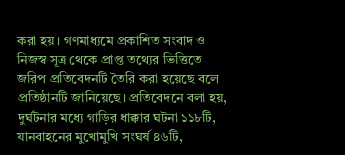করা হয়। গণমাধ্যমে প্রকাশিত সংবাদ ও নিজস্ব সূত্র থেকে প্রাপ্ত তথ্যের ভিত্তিতে জরিপ প্রতিবেদনটি তৈরি করা হয়েছে বলে প্রতিষ্ঠানটি জানিয়েছে। প্রতিবেদনে বলা হয়, দুর্ঘটনার মধ্যে গাড়ির ধাক্কার ঘটনা ১১৮টি, যানবাহনের মুখোমুখি সংঘর্ষ ৪৬টি,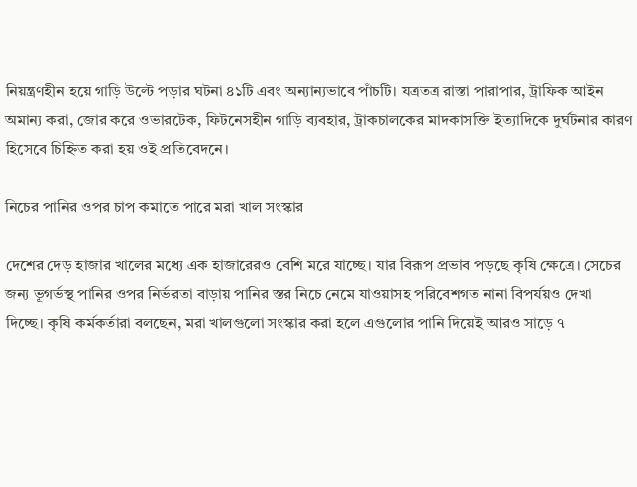নিয়ন্ত্রণহীন হয়ে গাড়ি উল্টে পড়ার ঘটনা ৪১টি এবং অন্যান্যভাবে পাঁচটি। যত্রতত্র রাস্তা পারাপার, ট্রাফিক আইন অমান্য করা, জোর করে ওভারটেক, ফিটনেসহীন গাড়ি ব্যবহার, ট্রাকচালকের মাদকাসক্তি ইত্যাদিকে দুর্ঘটনার কারণ হিসেবে চিহ্নিত করা হয় ওই প্রতিবেদনে।

নিচের পানির ওপর চাপ কমাতে পারে মরা খাল সংস্কার

দেশের দেড় হাজার খালের মধ্যে এক হাজারেরও বেশি মরে যাচ্ছে। যার বিরূপ প্রভাব পড়ছে কৃষি ক্ষেত্রে। সেচের জন্য ভূগর্ভস্থ পানির ওপর নির্ভরতা বাড়ায় পানির স্তর নিচে নেমে যাওয়াসহ পরিবেশগত নানা বিপর্যয়ও দেখা দিচ্ছে। কৃষি কর্মকর্তারা বলছেন, মরা খালগুলো সংস্কার করা হলে এগুলোর পানি দিয়েই আরও সাড়ে ৭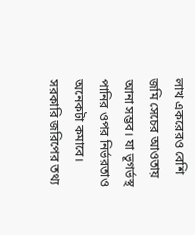লাখ একরেরও বেশি জমি সেচের আওতায় আনা সম্ভব। যা ভূগর্ভস্থ পানির ওপর নির্ভরতাও অনেকটা কমাবে। সরকারি জরিপের তথ্য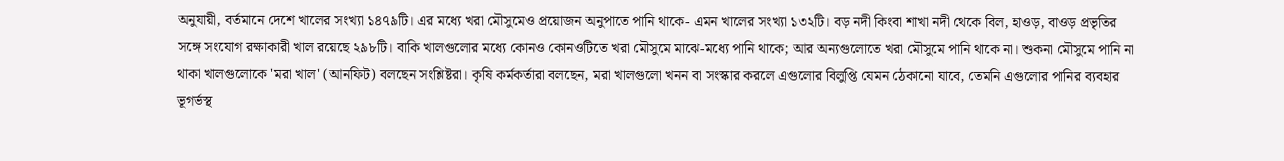অনুযায়ী, বর্তমানে দেশে খালের সংখ্যা ১৪৭৯টি। এর মধ্যে খরা মৌসুমেও প্রয়োজন অনুপাতে পানি থাকে- এমন খালের সংখ্যা ১৩২টি। বড় নদী কিংবা শাখা নদী থেকে বিল, হাওড়, বাওড় প্রভৃতির সঙ্গে সংযোগ রক্ষাকারী খাল রয়েছে ২৯৮টি। বাকি খালগুলোর মধ্যে কোনও কোনওটিতে খরা মৌসুমে মাঝে-মধ্যে পানি থাকে; আর অন্যগুলোতে খরা মৌসুমে পানি থাকে না। শুকনা মৌসুমে পানি না থাকা খালগুলোকে 'মরা খাল' (আনফিট) বলছেন সংশ্লিষ্টরা। কৃষি কর্মকর্তারা বলছেন, মরা খালগুলো খনন বা সংস্কার করলে এগুলোর বিলুপ্তি যেমন ঠেকানো যাবে, তেমনি এগুলোর পানির ব্যবহার ভূগর্ভস্থ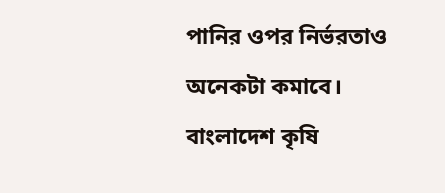পানির ওপর নির্ভরতাও অনেকটা কমাবে। বাংলাদেশ কৃষি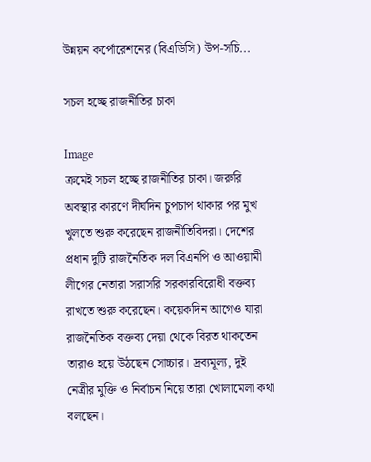উন্নয়ন কর্পোরেশনের (বিএডিসি) উপ-সচি...

সচল হচ্ছে রাজনীতির চাকা

Image
ক্রমেই সচল হচ্ছে রাজনীতির চাকা। জরুরি অবস্থার কারণে দীর্ঘদিন চুপচাপ থাকার পর মুখ খুলতে শুরু করেছেন রাজনীতিবিদরা। দেশের প্রধান দুটি রাজনৈতিক দল বিএনপি ও আওয়ামী লীগের নেতারা সরাসরি সরকারবিরোধী বক্তব্য রাখতে শুরু করেছেন। কয়েকদিন আগেও যারা রাজনৈতিক বক্তব্য দেয়া থেকে বিরত থাকতেন তারাও হয়ে উঠছেন সোচ্চার। দ্রব্যমূল্য, দুই নেত্রীর মুক্তি ও নির্বাচন নিয়ে তারা খোলামেলা কথা বলছেন।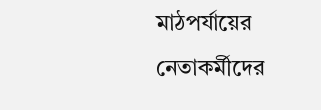মাঠপর্যায়ের নেতাকর্মীদের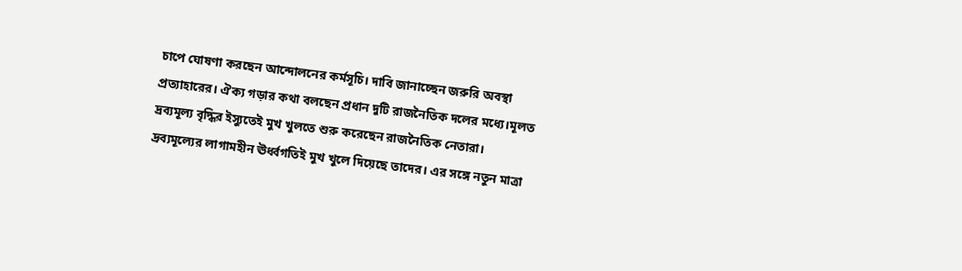চাপে ঘোষণা করছেন আন্দোলনের কর্মসূচি। দাবি জানাচ্ছেন জরুরি অবস্থা প্রত্যাহারের। ঐক্য গড়ার কথা বলছেন প্রধান দুটি রাজনৈতিক দলের মধ্যে।মূলত দ্রব্যমূল্য বৃদ্ধির ইস্যুতেই মুখ খুলতে শুরু করেছেন রাজনৈতিক নেতারা। দ্রব্যমূল্যের লাগামহীন ঊর্ধ্বগতিই মুখ খুলে দিয়েছে তাদের। এর সঙ্গে নতুন মাত্রা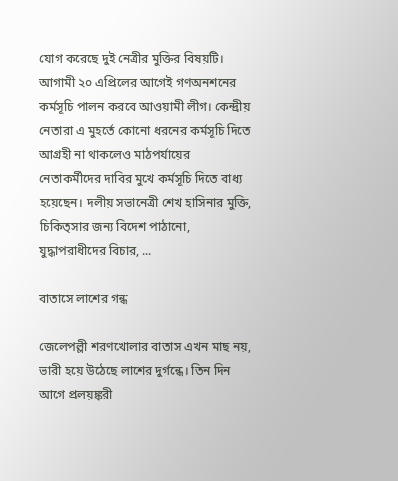যোগ করেছে দুই নেত্রীর মুক্তির বিষয়টি। আগামী ২০ এপ্রিলের আগেই গণঅনশনের কর্মসূচি পালন করবে আওয়ামী লীগ। কেন্দ্রীয় নেতারা এ মুহর্তে কোনো ধরনের কর্মসূচি দিতে আগ্রহী না থাকলেও মাঠপর্যায়ের নেতাকর্মীদের দাবির মুখে কর্মসূচি দিতে বাধ্য হয়েছেন। দলীয় সভানেত্রী শেখ হাসিনার মুক্তি, চিকিত্সার জন্য বিদেশ পাঠানো, যুদ্ধাপরাধীদের বিচার, ...

বাতাসে লাশের গন্ধ

জেলেপল্লী শরণখোলার বাতাস এখন মাছ নয়, ভারী হয়ে উঠেছে লাশের দুর্গন্ধে। তিন দিন আগে প্রলয়ঙ্করী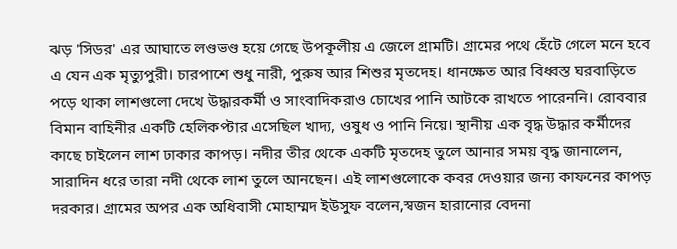ঝড় 'সিডর' এর আঘাতে লণ্ডভণ্ড হয়ে গেছে উপকূলীয় এ জেলে গ্রামটি। গ্রামের পথে হেঁটে গেলে মনে হবে এ যেন এক মৃত্যুপুরী। চারপাশে শুধু নারী, পুরুষ আর শিশুর মৃতদেহ। ধানক্ষেত আর বিধ্বস্ত ঘরবাড়িতে পড়ে থাকা লাশগুলো দেখে উদ্ধারকর্মী ও সাংবাদিকরাও চোখের পানি আটকে রাখতে পারেননি। রোববার বিমান বাহিনীর একটি হেলিকপ্টার এসেছিল খাদ্য, ওষুধ ও পানি নিয়ে। স্থানীয় এক বৃদ্ধ উদ্ধার কর্মীদের কাছে চাইলেন লাশ ঢাকার কাপড়। নদীর তীর থেকে একটি মৃতদেহ তুলে আনার সময় বৃদ্ধ জানালেন, সারাদিন ধরে তারা নদী থেকে লাশ তুলে আনছেন। এই লাশগুলোকে কবর দেওয়ার জন্য কাফনের কাপড় দরকার। গ্রামের অপর এক অধিবাসী মোহাম্মদ ইউসুফ বলেন,স্বজন হারানোর বেদনা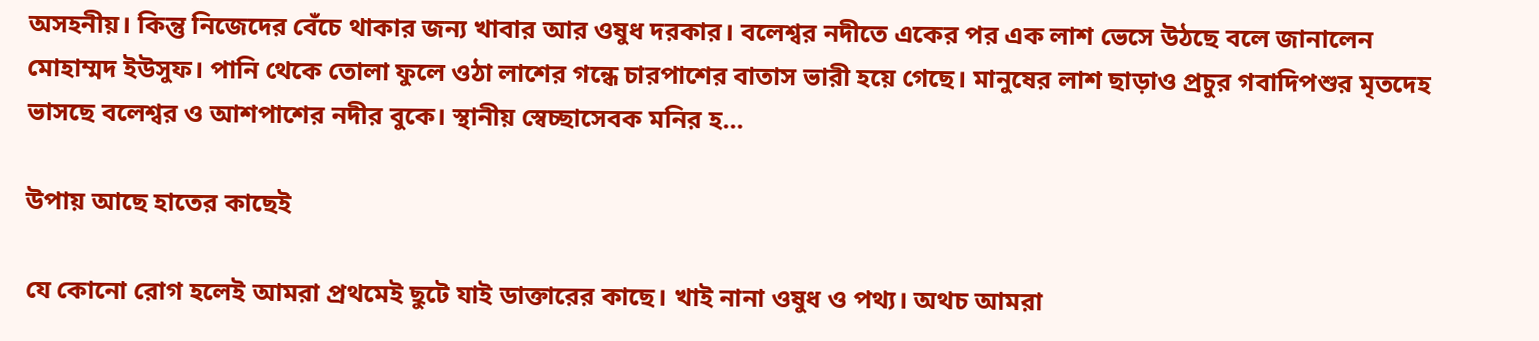অসহনীয়। কিন্তু নিজেদের বেঁচে থাকার জন্য খাবার আর ওষুধ দরকার। বলেশ্বর নদীতে একের পর এক লাশ ভেসে উঠছে বলে জানালেন মোহাম্মদ ইউসুফ। পানি থেকে তোলা ফুলে ওঠা লাশের গন্ধে চারপাশের বাতাস ভারী হয়ে গেছে। মানুষের লাশ ছাড়াও প্রচুর গবাদিপশুর মৃতদেহ ভাসছে বলেশ্বর ও আশপাশের নদীর বুকে। স্থানীয় স্বেচ্ছাসেবক মনির হ...

উপায় আছে হাতের কাছেই

যে কোনো রোগ হলেই আমরা প্রথমেই ছুটে যাই ডাক্তারের কাছে। খাই নানা ওষুধ ও পথ্য। অথচ আমরা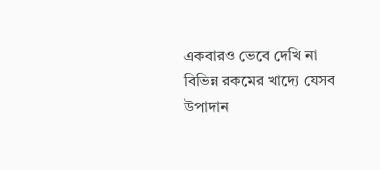একবারও ভেবে দেখি না বিভিন্ন রকমের খাদ্যে যেসব উপাদান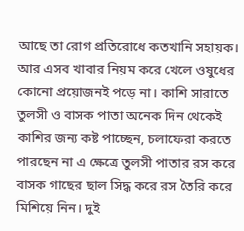আছে তা রোগ প্রতিরোধে কতখানি সহায়ক। আর এসব খাবার নিয়ম করে খেলে ওষুধের কোনো প্রয়োজনই পড়ে না। কাশি সারাতে তুলসী ও বাসক পাতা অনেক দিন থেকেই কাশির জন্য কষ্ট পাচ্ছেন, চলাফেরা করতে পারছেন না এ ক্ষেত্রে তুলসী পাতার রস করে বাসক গাছের ছাল সিদ্ধ করে রস তৈরি করে মিশিয়ে নিন। দুই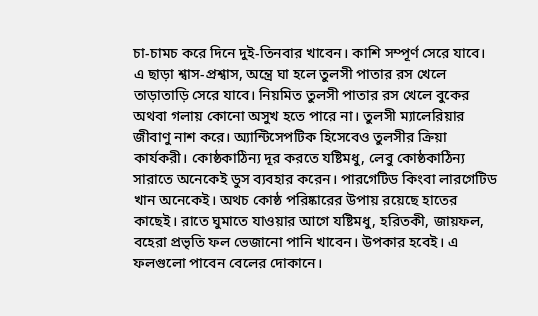চা-চামচ করে দিনে দুই-তিনবার খাবেন। কাশি সম্পূর্ণ সেরে যাবে। এ ছাড়া শ্বাস-প্রশ্বাস, অন্ত্রে ঘা হলে তুলসী পাতার রস খেলে তাড়াতাড়ি সেরে যাবে। নিয়মিত তুলসী পাতার রস খেলে বুকের অথবা গলায় কোনো অসুখ হতে পারে না। তুলসী ম্যালেরিয়ার জীবাণু নাশ করে। অ্যান্টিসেপটিক হিসেবেও তুলসীর ক্রিয়া কার্যকরী। কোষ্ঠকাঠিন্য দূর করতে যষ্টিমধু, লেবু কোষ্ঠকাঠিন্য সারাতে অনেকেই ডুস ব্যবহার করেন। পারগেটিড কিংবা লারগেটিড খান অনেকেই। অথচ কোষ্ঠ পরিষ্কারের উপায় রয়েছে হাতের কাছেই। রাতে ঘুমাতে যাওয়ার আগে যষ্টিমধু, হরিতকী, জায়ফল, বহেরা প্রভৃতি ফল ভেজানো পানি খাবেন। উপকার হবেই। এ ফলগুলো পাবেন বেলের দোকানে।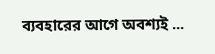ব্যবহারের আগে অবশ্যই ...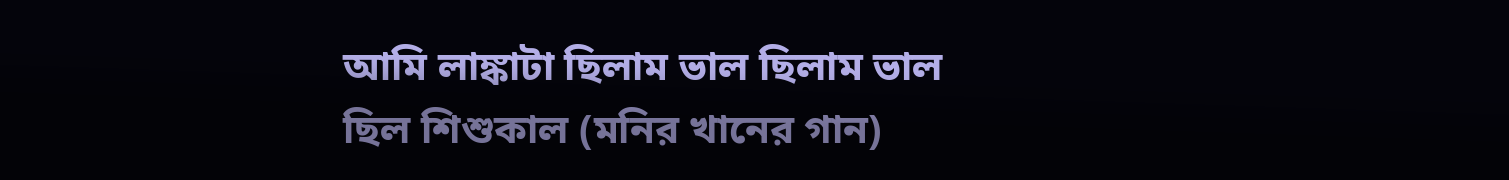আমি লাঙ্কাটা ছিলাম ভাল ছিলাম ভাল ছিল শিশুকাল (মনির খানের গান)